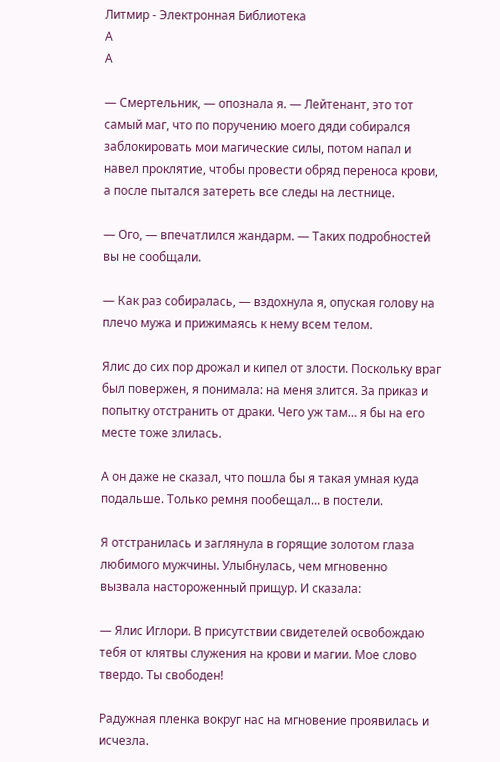Литмир - Электронная Библиотека
A
A

— Смертельник, — опознала я. — Лейтенант, это тот самый маг, что по поручению моего дяди собирался заблокировать мои магические силы, потом напал и навел проклятие, чтобы провести обряд переноса крови, а после пытался затереть все следы на лестнице.

— Ого, — впечатлился жандарм. — Таких подробностей вы не сообщали.

— Как раз собиралась, — вздохнула я, опуская голову на плечо мужа и прижимаясь к нему всем телом.

Ялис до сих пор дрожал и кипел от злости. Поскольку враг был повержен, я понимала: на меня злится. За приказ и попытку отстранить от драки. Чего уж там… я бы на его месте тоже злилась.

А он даже не сказал, что пошла бы я такая умная куда подальше. Только ремня пообещал… в постели.

Я отстранилась и заглянула в горящие золотом глаза любимого мужчины. Улыбнулась, чем мгновенно вызвала настороженный прищур. И сказала:

— Ялис Иглори. В присутствии свидетелей освобождаю тебя от клятвы служения на крови и магии. Мое слово твердо. Ты свободен!

Радужная пленка вокруг нас на мгновение проявилась и исчезла.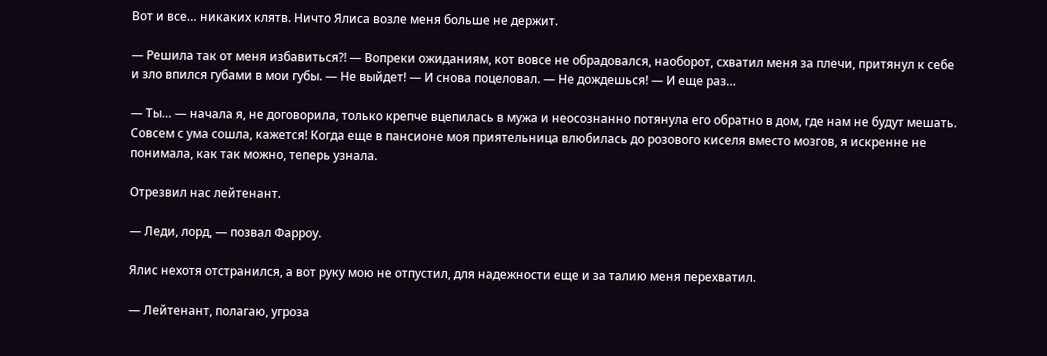Вот и все… никаких клятв. Ничто Ялиса возле меня больше не держит.

— Решила так от меня избавиться⁈ — Вопреки ожиданиям, кот вовсе не обрадовался, наоборот, схватил меня за плечи, притянул к себе и зло впился губами в мои губы. — Не выйдет! — И снова поцеловал. — Не дождешься! — И еще раз…

— Ты… — начала я, не договорила, только крепче вцепилась в мужа и неосознанно потянула его обратно в дом, где нам не будут мешать. Совсем с ума сошла, кажется! Когда еще в пансионе моя приятельница влюбилась до розового киселя вместо мозгов, я искренне не понимала, как так можно, теперь узнала.

Отрезвил нас лейтенант.

— Леди, лорд, — позвал Фарроу.

Ялис нехотя отстранился, а вот руку мою не отпустил, для надежности еще и за талию меня перехватил.

— Лейтенант, полагаю, угроза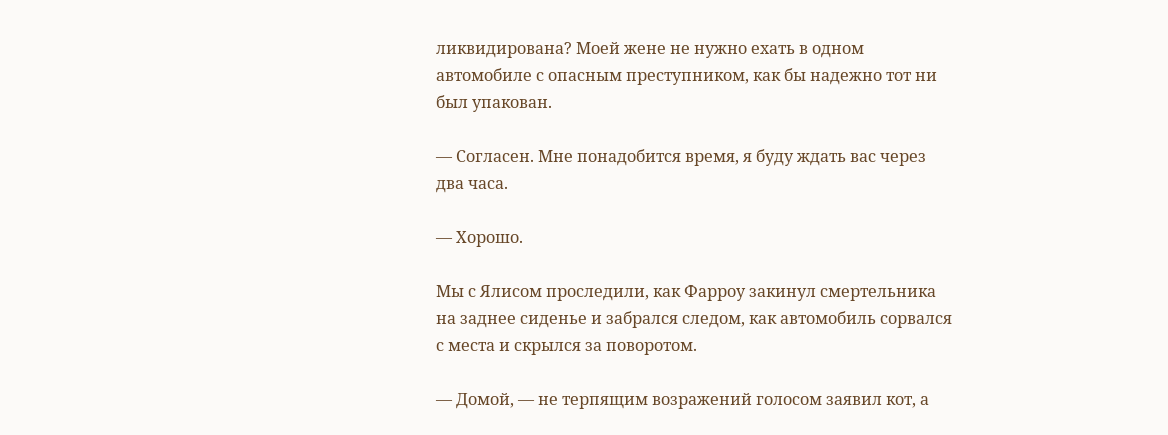ликвидирована? Моей жене не нужно ехать в одном автомобиле с опасным преступником, как бы надежно тот ни был упакован.

— Согласен. Мне понадобится время, я буду ждать вас через два часа.

— Хорошо.

Мы с Ялисом проследили, как Фарроу закинул смертельника на заднее сиденье и забрался следом, как автомобиль сорвался с места и скрылся за поворотом.

— Домой, — не терпящим возражений голосом заявил кот, а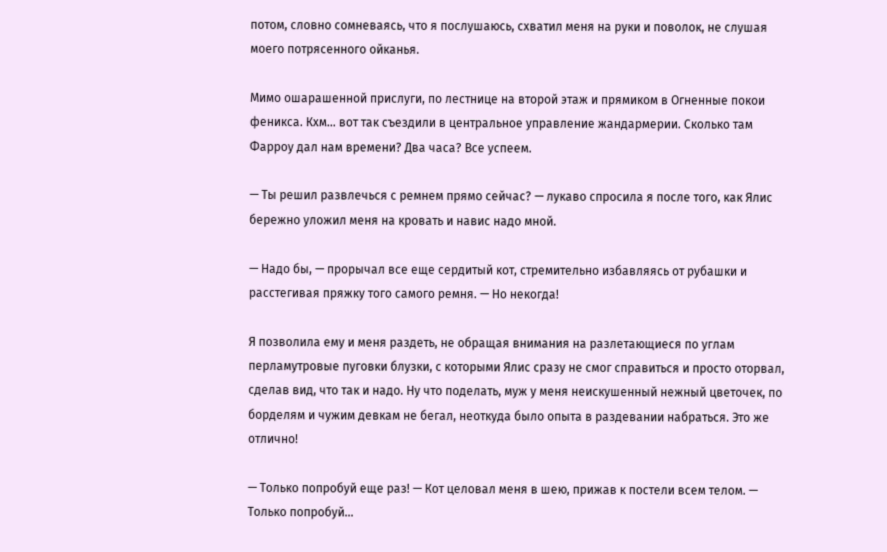потом, словно сомневаясь, что я послушаюсь, схватил меня на руки и поволок, не слушая моего потрясенного ойканья.

Мимо ошарашенной прислуги, по лестнице на второй этаж и прямиком в Огненные покои феникса. Кхм… вот так съездили в центральное управление жандармерии. Сколько там Фарроу дал нам времени? Два часа? Все успеем.

— Ты решил развлечься с ремнем прямо сейчас? — лукаво спросила я после того, как Ялис бережно уложил меня на кровать и навис надо мной.

— Надо бы, — прорычал все еще сердитый кот, стремительно избавляясь от рубашки и расстегивая пряжку того самого ремня. — Но некогда!

Я позволила ему и меня раздеть, не обращая внимания на разлетающиеся по углам перламутровые пуговки блузки, с которыми Ялис сразу не смог справиться и просто оторвал, сделав вид, что так и надо. Ну что поделать, муж у меня неискушенный нежный цветочек, по борделям и чужим девкам не бегал, неоткуда было опыта в раздевании набраться. Это же отлично!

— Только попробуй еще раз! — Кот целовал меня в шею, прижав к постели всем телом. — Только попробуй…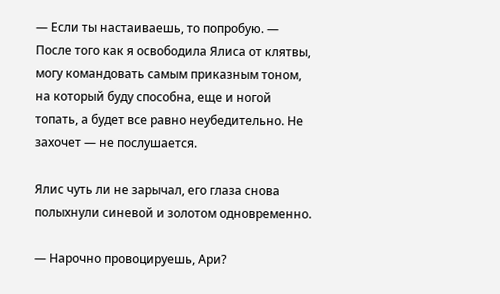— Если ты настаиваешь, то попробую. — После того как я освободила Ялиса от клятвы, могу командовать самым приказным тоном, на который буду способна, еще и ногой топать, а будет все равно неубедительно. Не захочет — не послушается.

Ялис чуть ли не зарычал, его глаза снова полыхнули синевой и золотом одновременно.

— Нарочно провоцируешь, Ари?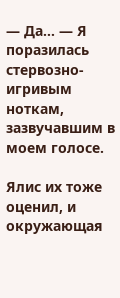— Да… — Я поразилась стервозно-игривым ноткам, зазвучавшим в моем голосе.

Ялис их тоже оценил, и окружающая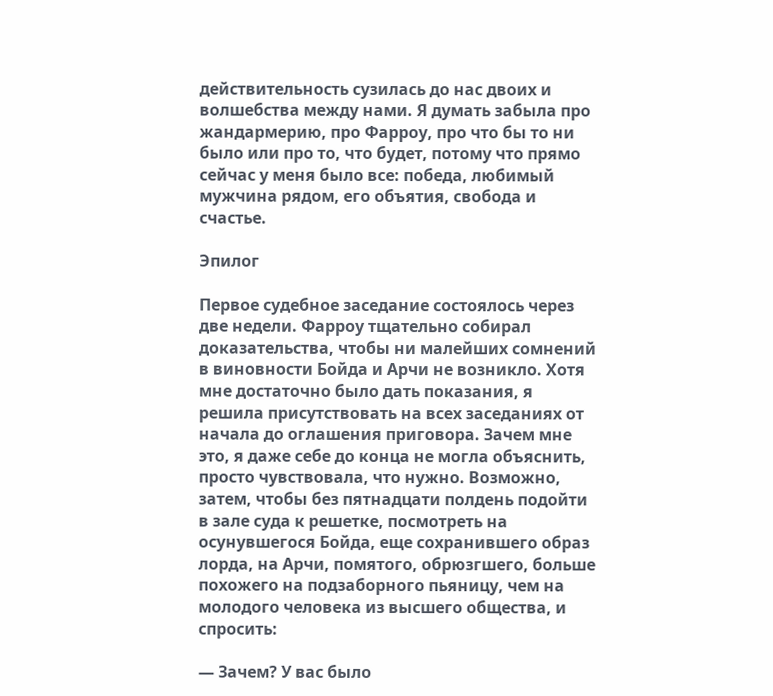действительность сузилась до нас двоих и волшебства между нами. Я думать забыла про жандармерию, про Фарроу, про что бы то ни было или про то, что будет, потому что прямо сейчас у меня было все: победа, любимый мужчина рядом, его объятия, свобода и счастье.

Эпилог

Первое судебное заседание состоялось через две недели. Фарроу тщательно собирал доказательства, чтобы ни малейших сомнений в виновности Бойда и Арчи не возникло. Хотя мне достаточно было дать показания, я решила присутствовать на всех заседаниях от начала до оглашения приговора. Зачем мне это, я даже себе до конца не могла объяснить, просто чувствовала, что нужно. Возможно, затем, чтобы без пятнадцати полдень подойти в зале суда к решетке, посмотреть на осунувшегося Бойда, еще сохранившего образ лорда, на Арчи, помятого, обрюзгшего, больше похожего на подзаборного пьяницу, чем на молодого человека из высшего общества, и спросить:

— Зачем? У вас было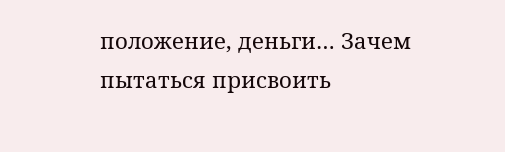положение, деньги… Зачем пытаться присвоить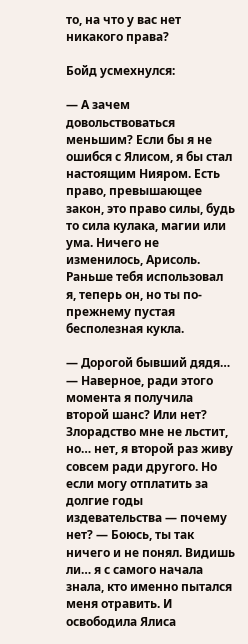то, на что у вас нет никакого права?

Бойд усмехнулся:

— А зачем довольствоваться меньшим? Если бы я не ошибся с Ялисом, я бы стал настоящим Нияром. Есть право, превышающее закон, это право силы, будь то сила кулака, магии или ума. Ничего не изменилось, Арисоль. Раньше тебя использовал я, теперь он, но ты по-прежнему пустая бесполезная кукла.

— Дорогой бывший дядя… — Наверное, ради этого момента я получила второй шанс? Или нет? Злорадство мне не льстит, но… нет, я второй раз живу совсем ради другого. Но если могу отплатить за долгие годы издевательства — почему нет? — Боюсь, ты так ничего и не понял. Видишь ли… я с самого начала знала, кто именно пытался меня отравить. И освободила Ялиса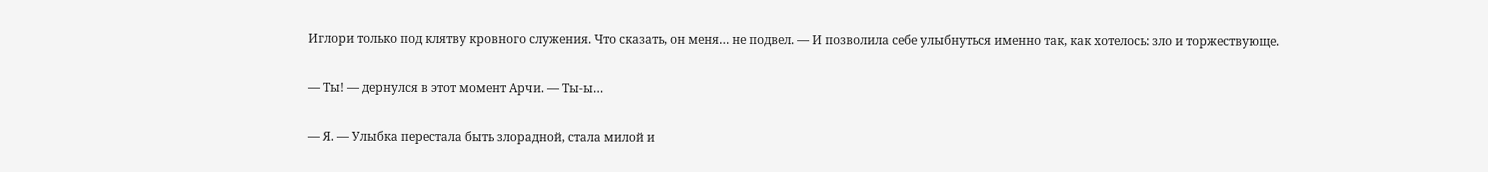Иглори только под клятву кровного служения. Что сказать, он меня… не подвел. — И позволила себе улыбнуться именно так, как хотелось: зло и торжествующе.

— Ты! — дернулся в этот момент Арчи. — Ты-ы…

— Я. — Улыбка перестала быть злорадной, стала милой и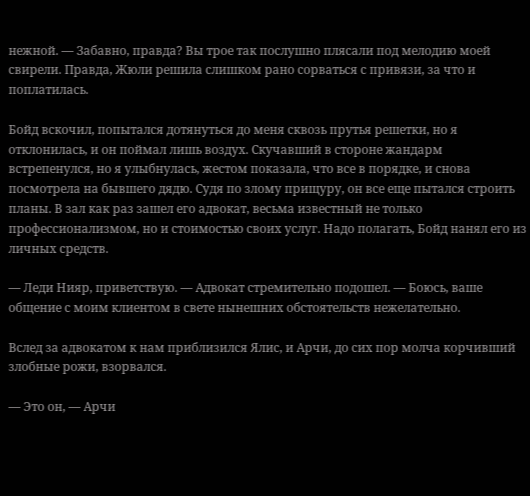нежной. — Забавно, правда? Вы трое так послушно плясали под мелодию моей свирели. Правда, Жюли решила слишком рано сорваться с привязи, за что и поплатилась.

Бойд вскочил, попытался дотянуться до меня сквозь прутья решетки, но я отклонилась, и он поймал лишь воздух. Скучавший в стороне жандарм встрепенулся, но я улыбнулась, жестом показала, что все в порядке, и снова посмотрела на бывшего дядю. Судя по злому прищуру, он все еще пытался строить планы. В зал как раз зашел его адвокат, весьма известный не только профессионализмом, но и стоимостью своих услуг. Надо полагать, Бойд нанял его из личных средств.

— Леди Нияр, приветствую. — Адвокат стремительно подошел. — Боюсь, ваше общение с моим клиентом в свете нынешних обстоятельств нежелательно.

Вслед за адвокатом к нам приблизился Ялис, и Арчи, до сих пор молча корчивший злобные рожи, взорвался.

— Это он, — Арчи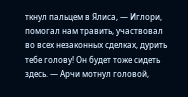ткнул пальцем в Ялиса, — Иглори, помогал нам травить, участвовал во всех незаконных сделках, дурить тебе голову! Он будет тоже сидеть здесь. — Арчи мотнул головой,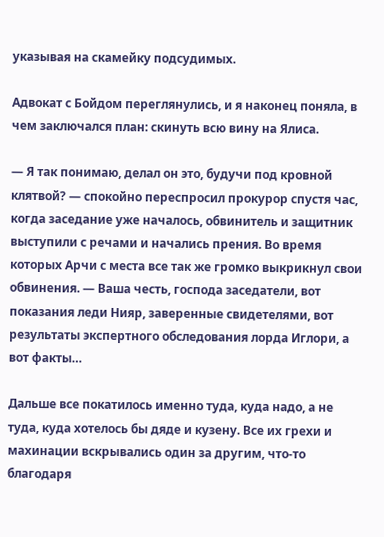указывая на скамейку подсудимых.

Адвокат с Бойдом переглянулись, и я наконец поняла, в чем заключался план: скинуть всю вину на Ялиса.

— Я так понимаю, делал он это, будучи под кровной клятвой? — спокойно переспросил прокурор спустя час, когда заседание уже началось, обвинитель и защитник выступили с речами и начались прения. Во время которых Арчи с места все так же громко выкрикнул свои обвинения. — Ваша честь, господа заседатели, вот показания леди Нияр, заверенные свидетелями, вот результаты экспертного обследования лорда Иглори, а вот факты…

Дальше все покатилось именно туда, куда надо, а не туда, куда хотелось бы дяде и кузену. Все их грехи и махинации вскрывались один за другим, что-то благодаря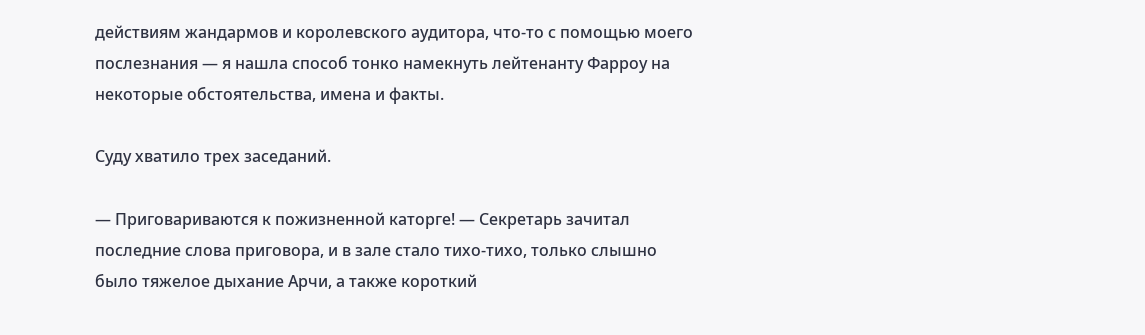действиям жандармов и королевского аудитора, что-то с помощью моего послезнания — я нашла способ тонко намекнуть лейтенанту Фарроу на некоторые обстоятельства, имена и факты.

Суду хватило трех заседаний.

— Приговариваются к пожизненной каторге! — Секретарь зачитал последние слова приговора, и в зале стало тихо-тихо, только слышно было тяжелое дыхание Арчи, а также короткий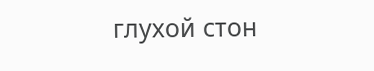глухой стон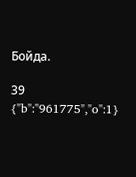Бойда.

39
{"b":"961775","o":1}